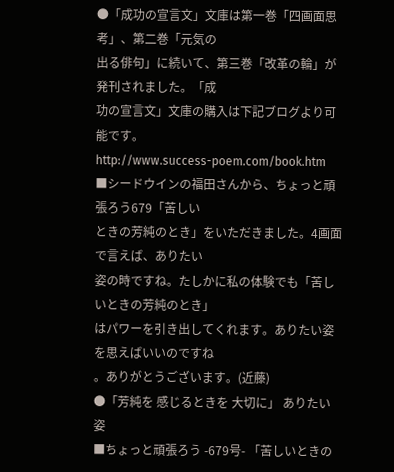●「成功の宣言文」文庫は第一巻「四画面思考」、第二巻「元気の
出る俳句」に続いて、第三巻「改革の輪」が発刊されました。「成
功の宣言文」文庫の購入は下記ブログより可能です。
http://www.success-poem.com/book.htm
■シードウインの福田さんから、ちょっと頑張ろう679「苦しい
ときの芳純のとき」をいただきました。4画面で言えば、ありたい
姿の時ですね。たしかに私の体験でも「苦しいときの芳純のとき」
はパワーを引き出してくれます。ありたい姿を思えばいいのですね
。ありがとうございます。(近藤)
●「芳純を 感じるときを 大切に」 ありたい姿
■ちょっと頑張ろう -679号- 「苦しいときの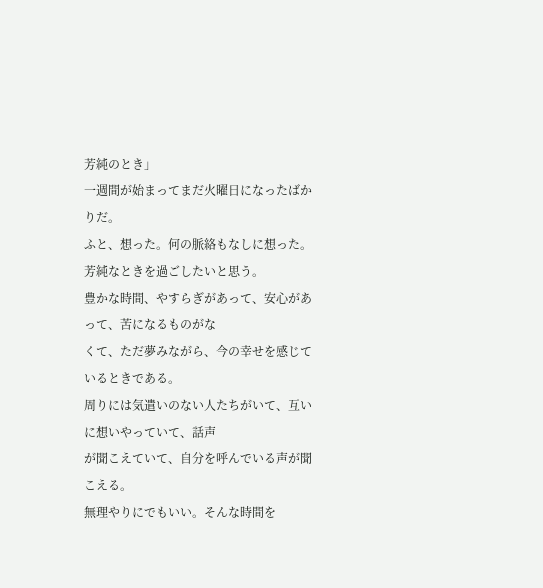芳純のとき」
一週間が始まってまだ火曜日になったばかりだ。
ふと、想った。何の脈絡もなしに想った。
芳純なときを過ごしたいと思う。
豊かな時間、やすらぎがあって、安心があって、苦になるものがな
くて、ただ夢みながら、今の幸せを感じているときである。
周りには気遣いのない人たちがいて、互いに想いやっていて、話声
が聞こえていて、自分を呼んでいる声が聞こえる。
無理やりにでもいい。そんな時間を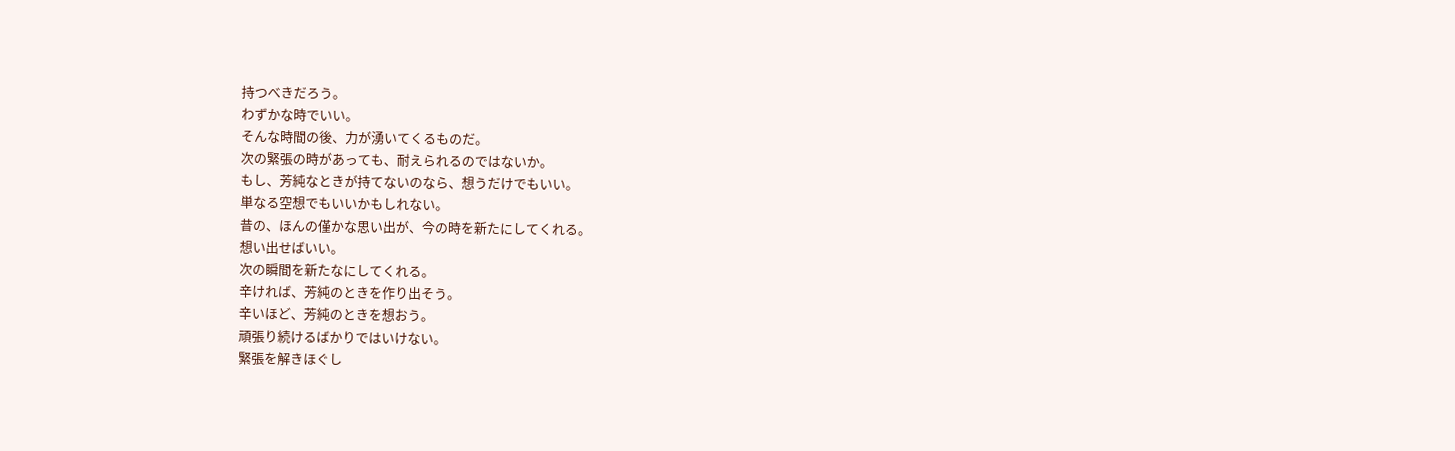持つべきだろう。
わずかな時でいい。
そんな時間の後、力が湧いてくるものだ。
次の緊張の時があっても、耐えられるのではないか。
もし、芳純なときが持てないのなら、想うだけでもいい。
単なる空想でもいいかもしれない。
昔の、ほんの僅かな思い出が、今の時を新たにしてくれる。
想い出せばいい。
次の瞬間を新たなにしてくれる。
辛ければ、芳純のときを作り出そう。
辛いほど、芳純のときを想おう。
頑張り続けるばかりではいけない。
緊張を解きほぐし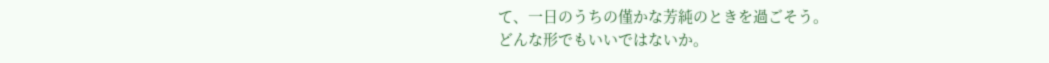て、一日のうちの僅かな芳純のときを過ごそう。
どんな形でもいいではないか。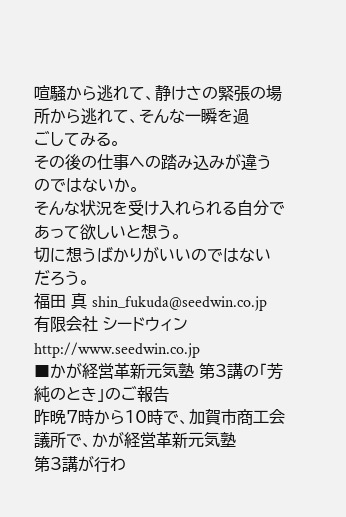喧騒から逃れて、静けさの緊張の場所から逃れて、そんな一瞬を過
ごしてみる。
その後の仕事への踏み込みが違うのではないか。
そんな状況を受け入れられる自分であって欲しいと想う。
切に想うばかりがいいのではないだろう。
福田 真 shin_fukuda@seedwin.co.jp
有限会社 シードウィン http://www.seedwin.co.jp
■かが経営革新元気塾 第3講の「芳純のとき」のご報告
昨晩7時から10時で、加賀市商工会議所で、かが経営革新元気塾
第3講が行わ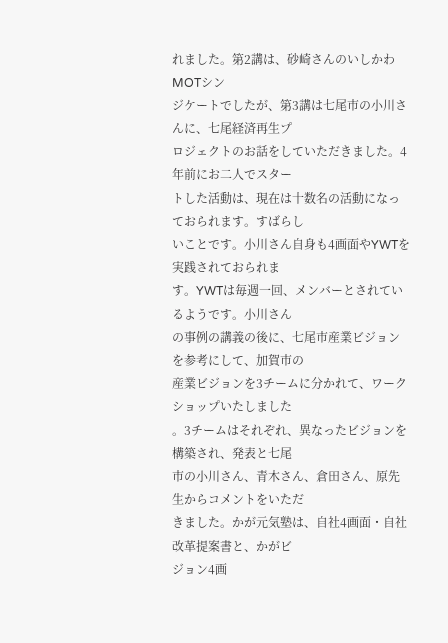れました。第2講は、砂崎さんのいしかわMOTシン
ジケートでしたが、第3講は七尾市の小川さんに、七尾経済再生プ
ロジェクトのお話をしていただきました。4年前にお二人でスター
トした活動は、現在は十数名の活動になっておられます。すばらし
いことです。小川さん自身も4画面やYWTを実践されておられま
す。YWTは毎週一回、メンバーとされているようです。小川さん
の事例の講義の後に、七尾市産業ビジョンを参考にして、加賀市の
産業ビジョンを3チームに分かれて、ワークショップいたしました
。3チームはそれぞれ、異なったビジョンを構築され、発表と七尾
市の小川さん、青木さん、倉田さん、原先生からコメントをいただ
きました。かが元気塾は、自社4画面・自社改革提案書と、かがビ
ジョン4画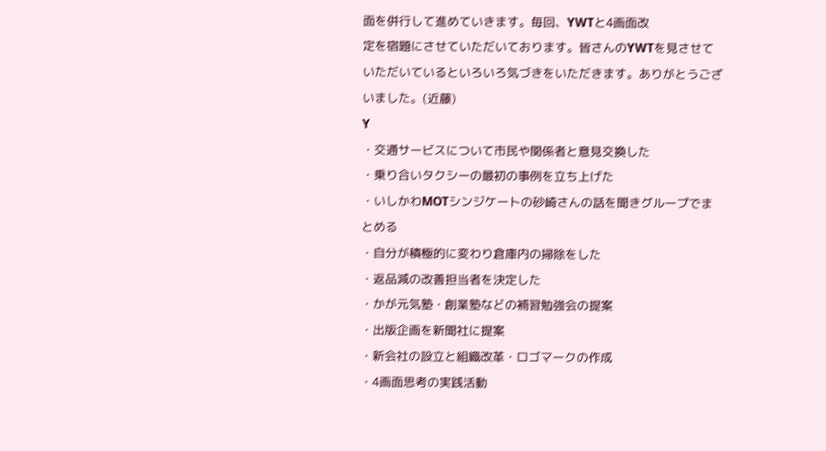面を併行して進めていきます。毎回、YWTと4画面改
定を宿題にさせていただいております。皆さんのYWTを見させて
いただいているといろいろ気づきをいただきます。ありがとうござ
いました。(近藤)
Y
・交通サービスについて市民や関係者と意見交換した
・乗り合いタクシーの最初の事例を立ち上げた
・いしかわMOTシンジケートの砂崎さんの話を聞きグループでま
とめる
・自分が積極的に変わり倉庫内の掃除をした
・返品減の改善担当者を決定した
・かが元気塾・創業塾などの補習勉強会の提案
・出版企画を新聞社に提案
・新会社の設立と組織改革・ロゴマークの作成
・4画面思考の実践活動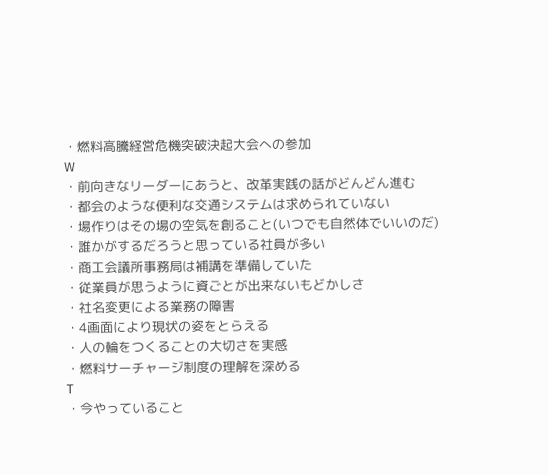・燃料高騰経営危機突破決起大会への参加
W
・前向きなリーダーにあうと、改革実践の話がどんどん進む
・都会のような便利な交通システムは求められていない
・場作りはその場の空気を創ること(いつでも自然体でいいのだ)
・誰かがするだろうと思っている社員が多い
・商工会議所事務局は補講を準備していた
・従業員が思うように資ごとが出来ないもどかしさ
・社名変更による業務の障害
・4画面により現状の姿をとらえる
・人の輪をつくることの大切さを実感
・燃料サーチャージ制度の理解を深める
T
・今やっていること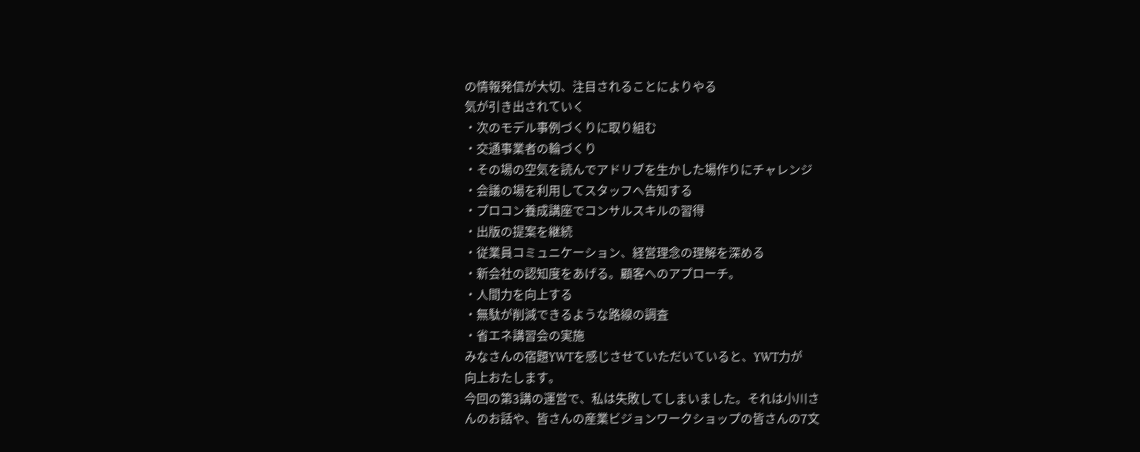の情報発信が大切、注目されることによりやる
気が引き出されていく
・次のモデル事例づくりに取り組む
・交通事業者の輪づくり
・その場の空気を読んでアドリブを生かした場作りにチャレンジ
・会議の場を利用してスタッフへ告知する
・プロコン養成講座でコンサルスキルの習得
・出版の提案を継続
・従業員コミュニケーション、経営理念の理解を深める
・新会社の認知度をあげる。顧客へのアプローチ。
・人間力を向上する
・無駄が削減できるような路線の調査
・省エネ講習会の実施
みなさんの宿題YWTを感じさせていただいていると、YWT力が
向上おたします。
今回の第3講の運営で、私は失敗してしまいました。それは小川さ
んのお話や、皆さんの産業ビジョンワークショップの皆さんの7文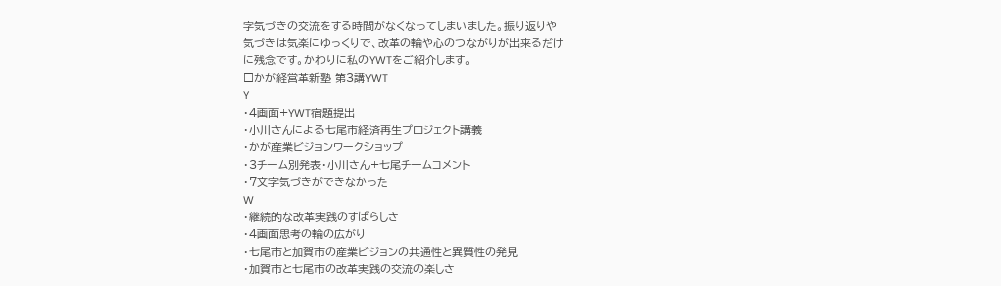字気づきの交流をする時間がなくなってしまいました。振り返りや
気づきは気楽にゆっくりで、改革の輪や心のつながりが出来るだけ
に残念です。かわりに私のYWTをご紹介します。
□かが経営革新塾 第3講YWT
Y
・4画面+YWT宿題提出
・小川さんによる七尾市経済再生プロジェクト講義
・かが産業ビジョンワークショップ
・3チーム別発表・小川さん+七尾チームコメント
・7文字気づきができなかった
W
・継続的な改革実践のすばらしさ
・4画面思考の輪の広がり
・七尾市と加賀市の産業ビジョンの共通性と異質性の発見
・加賀市と七尾市の改革実践の交流の楽しさ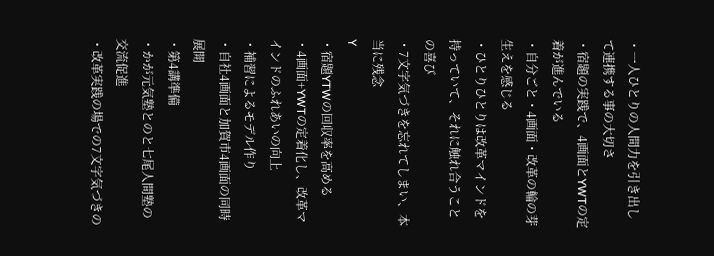・一人ひとりの人間力を引き出して連携する事の大切さ
・宿題の実践で、4画面とYWTの定着が進んでいる
・自分ごと・4画面・改革の輪の芽生えを感じる
・ひとりひとりは改革マインドを持っていて、それに触れ合うこと
の喜び
・7文字気づきを忘れてしまい、本当に残念
Y
・宿題YTWの回収率を高める
・4画面+YWTの定着化し、改革マインドのふれあいの向上
・補習によるモデル作り
・自社4画面と加賀市4画面の同時展開
・第4講準備
・かが元気塾とのと七尾人間塾の交流促進
・改革実践の場での7文字気づきの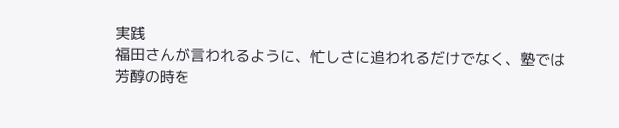実践
福田さんが言われるように、忙しさに追われるだけでなく、塾では
芳醇の時を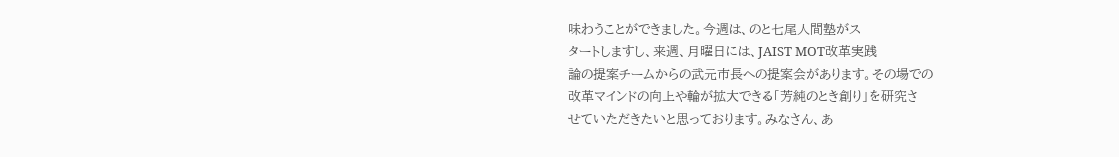味わうことができました。今週は、のと七尾人間塾がス
タートしますし、来週、月曜日には、JAIST MOT改革実践
論の提案チームからの武元市長への提案会があります。その場での
改革マインドの向上や輪が拡大できる「芳純のとき創り」を研究さ
せていただきたいと思っております。みなさん、あ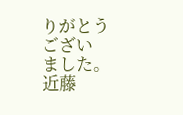りがとうござい
ました。近藤